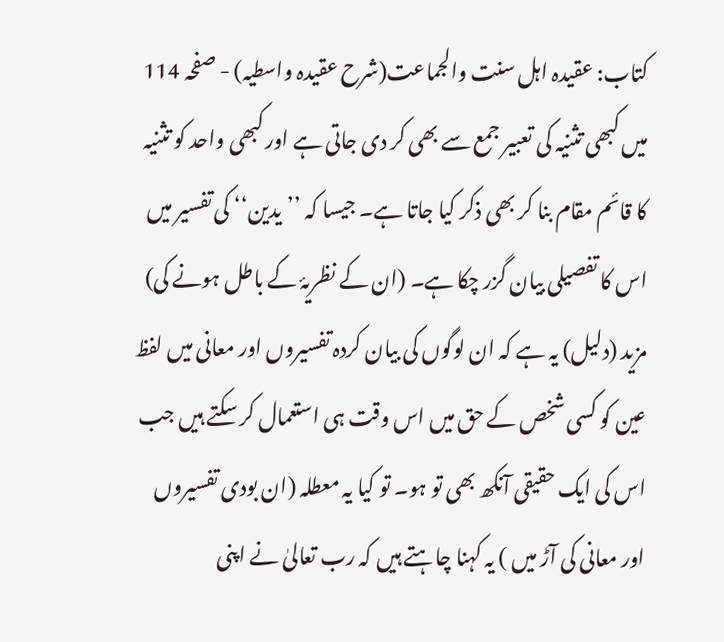کتاب: عقیدہ اہل سنت والجماعت(شرح عقیدہ واسطیہ) - صفحہ 114
میں کبھی تثنیہ کی تعبیر جمع سے بھی کر دی جاتی ہے اور کبھی واحد کو تثنیہ کا قائم مقام بنا کر بھی ذکر کیا جاتا ہے۔ جیسا کہ ’’یدین‘‘ کی تفسیر میں اس کا تفصیلی بیان گزر چکا ہے۔ (ان کے نظریۂ کے باطل ہونے کی) مزید (دلیل) یہ ہے کہ ان لوگوں کی بیان کردہ تفسیروں اور معانی میں لفظ عین کو کسی شخص کے حق میں اس وقت ہی استعمال کر سکتے ہیں جب اس کی ایک حقیقی آنکھ بھی تو ہو۔ تو کیا یہ معطلہ (ان بودی تفسیروں اور معانی کی آڑ میں ) یہ کہنا چاہتے ہیں کہ رب تعالیٰ نے اپنی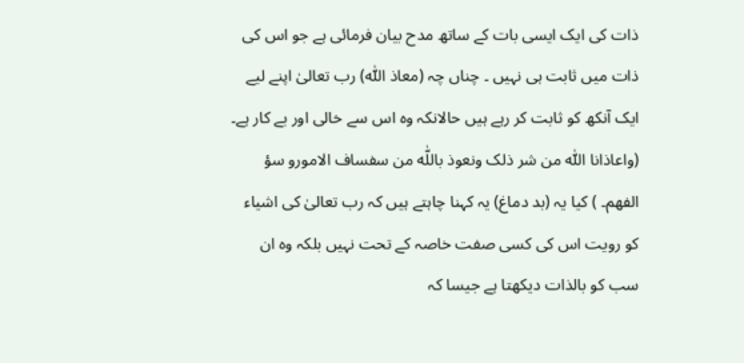ذات کی ایک ایسی بات کے ساتھ مدح بیان فرمائی ہے جو اس کی ذات میں ثابت ہی نہیں ۔ چناں چہ (معاذ اللّٰه) رب تعالیٰ اپنے لیے ایک آنکھ کو ثابت کر رہے ہیں حالانکہ وہ اس سے خالی اور بے کار ہے۔ (واعاذانا اللّٰه من شر ذلک ونعوذ باللّٰه من سفساف الامورو سؤ الفھم۔ ) کیا یہ (بد دماغ) یہ کہنا چاہتے ہیں کہ رب تعالیٰ کی اشیاء کو رویت اس کی کسی صفت خاصہ کے تحت نہیں بلکہ وہ ان سب کو بالذات دیکھتا ہے جیسا کہ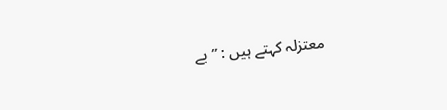معتزلہ کہتے ہیں : ’’بے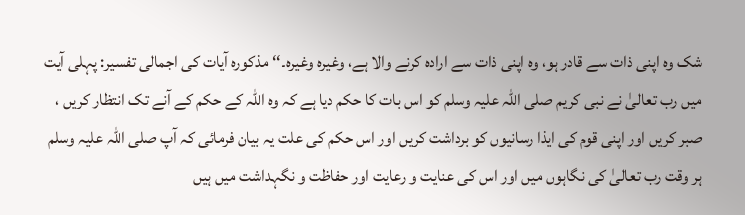شک وہ اپنی ذات سے قادر ہو، وہ اپنی ذات سے ارادہ کرنے والا ہے، وغیرہ وغیرہ۔‘‘ مذکورہ آیات کی اجمالی تفسیر: پہلی آیت میں رب تعالیٰ نے نبی کریم صلی اللہ علیہ وسلم کو اس بات کا حکم دیا ہے کہ وہ اللہ کے حکم کے آنے تک انتظار کریں ، صبر کریں اور اپنی قوم کی ایذا رسانیوں کو برداشت کریں اور اس حکم کی علت یہ بیان فرمائی کہ آپ صلی اللہ علیہ وسلم ہر وقت رب تعالیٰ کی نگاہوں میں اور اس کی عنایت و رعایت اور حفاظت و نگہداشت میں ہیں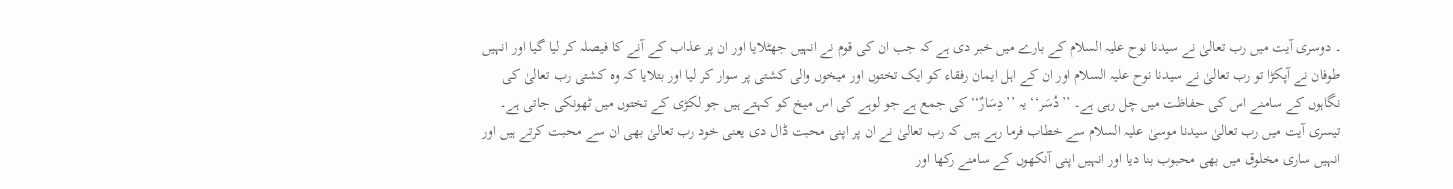۔ دوسری آیت میں رب تعالیٰ نے سیدنا نوح علیہ السلام کے بارے میں خبر دی ہے کہ جب ان کی قوم نے انہیں جھٹلایا اور ان پر عذاب کے آنے کا فیصلہ کر لیا گیا اور انہیں طوفان نے آپکڑا تو رب تعالیٰ نے سیدنا نوح علیہ السلام اور ان کے اہل ایمان رفقاء کو ایک تختوں اور میخوں والی کشتی پر سوار کر لیا اور بتلایا کہ وہ کشتی رب تعالیٰ کی نگاہوں کے سامنے اس کی حفاظت میں چل رہی ہے۔ ’’دُسَر‘‘ یہ ’’دِسَارٌ‘‘ کی جمع ہے جو لوہے کی اس میخ کو کہتے ہیں جو لکڑی کے تختوں میں ٹھونکی جاتی ہے۔ تیسری آیت میں رب تعالیٰ سیدنا موسیٰ علیہ السلام سے خطاب فرما رہے ہیں کہ رب تعالیٰ نے ان پر اپنی محبت ڈال دی یعنی خود رب تعالیٰ بھی ان سے محبت کرتے ہیں اور انہیں ساری مخلوق میں بھی محبوب بنا دیا اور انہیں اپنی آنکھوں کے سامنے رکھا اور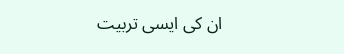ان کی ایسی تربیت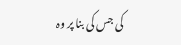کی جس کی بنا پر وہ